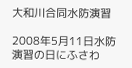大和川合同水防演習

2008年5月11日水防演習の日にふさわ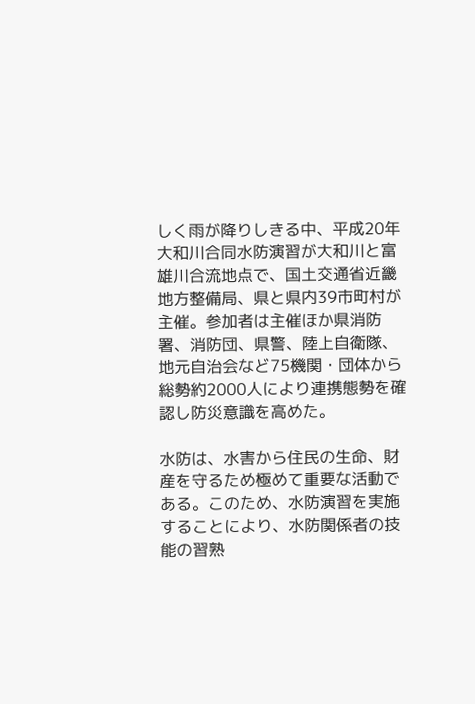しく雨が降りしきる中、平成20年大和川合同水防演習が大和川と富雄川合流地点で、国土交通省近畿地方整備局、県と県内39市町村が主催。参加者は主催ほか県消防署、消防団、県警、陸上自衛隊、地元自治会など75機関・団体から総勢約2000人により連携態勢を確認し防災意識を高めた。

水防は、水害から住民の生命、財産を守るため極めて重要な活動である。このため、水防演習を実施することにより、水防関係者の技能の習熟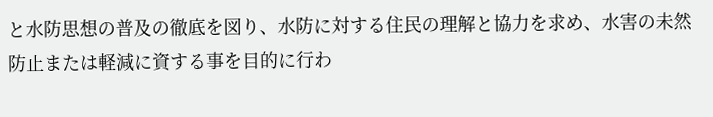と水防思想の普及の徹底を図り、水防に対する住民の理解と協力を求め、水害の未然防止または軽減に資する事を目的に行わ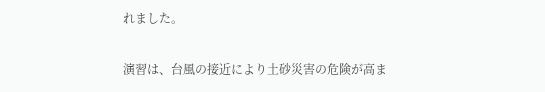れました。

演習は、台風の接近により土砂災害の危険が高ま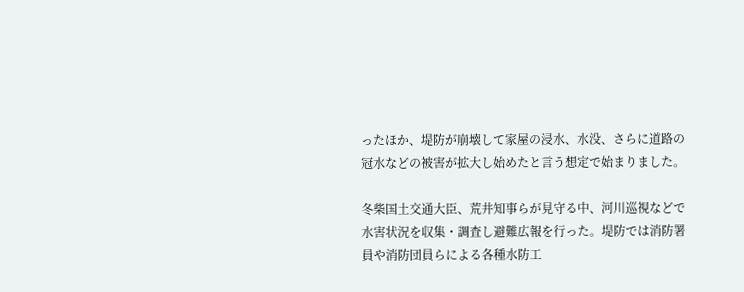ったほか、堤防が崩壊して家屋の浸水、水没、さらに道路の冠水などの被害が拡大し始めたと言う想定で始まりました。

冬柴国土交通大臣、荒井知事らが見守る中、河川巡視などで水害状況を収集・調査し避難広報を行った。堤防では消防署員や消防団員らによる各種水防工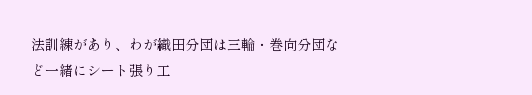法訓練があり、わが織田分団は三輪・巻向分団など一緒にシート張り工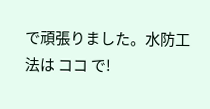で頑張りました。水防工法は ココ で!